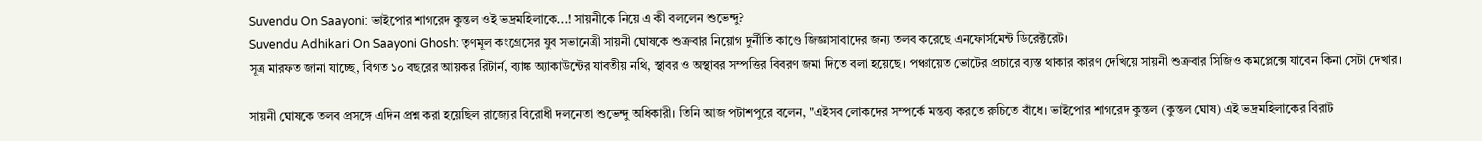Suvendu On Saayoni: ভাইপোর শাগরেদ কুন্তল ওই ভদ্রমহিলাকে...! সায়নীকে নিয়ে এ কী বললেন শুভেন্দু?
Suvendu Adhikari On Saayoni Ghosh: তৃণমূল কংগ্রেসের যুব সভানেত্রী সায়নী ঘোষকে শুক্রবার নিয়োগ দুর্নীতি কাণ্ডে জিজ্ঞাসাবাদের জন্য তলব করেছে এনফোর্সমেন্ট ডিরেক্টরেট।
সূত্র মারফত জানা যাচ্ছে, বিগত ১০ বছরের আয়কর রিটার্ন, ব্যাঙ্ক অ্যাকাউন্টের যাবতীয় নথি, স্থাবর ও অস্থাবর সম্পত্তির বিবরণ জমা দিতে বলা হয়েছে। পঞ্চায়েত ভোটের প্রচারে ব্যস্ত থাকার কারণ দেখিয়ে সায়নী শুক্রবার সিজিও কমপ্লেক্সে যাবেন কিনা সেটা দেখার।

সায়নী ঘোষকে তলব প্রসঙ্গে এদিন প্রশ্ন করা হয়েছিল রাজ্যের বিরোধী দলনেতা শুভেন্দু অধিকারী। তিনি আজ পটাশপুরে বলেন, "এইসব লোকদের সম্পর্কে মন্তব্য করতে রুচিতে বাঁধে। ভাইপোর শাগরেদ কুন্তল (কুন্তল ঘোষ) এই ভদ্রমহিলাকের বিরাট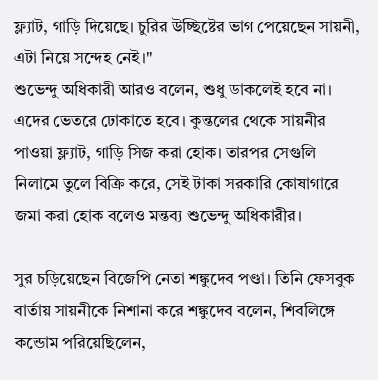ফ্ল্যাট, গাড়ি দিয়েছে। চুরির উচ্ছিষ্টের ভাগ পেয়েছেন সায়নী, এটা নিয়ে সন্দেহ নেই।"
শুভেন্দু অধিকারী আরও বলেন, শুধু ডাকলেই হবে না। এদের ভেতরে ঢোকাতে হবে। কুন্তলের থেকে সায়নীর পাওয়া ফ্ল্যাট, গাড়ি সিজ করা হোক। তারপর সেগুলি নিলামে তুলে বিক্রি করে, সেই টাকা সরকারি কোষাগারে জমা করা হোক বলেও মন্তব্য শুভেন্দু অধিকারীর।

সুর চড়িয়েছেন বিজেপি নেতা শঙ্কুদেব পণ্ডা। তিনি ফেসবুক বার্তায় সায়নীকে নিশানা করে শঙ্কুদেব বলেন, শিবলিঙ্গে কন্ডোম পরিয়েছিলেন,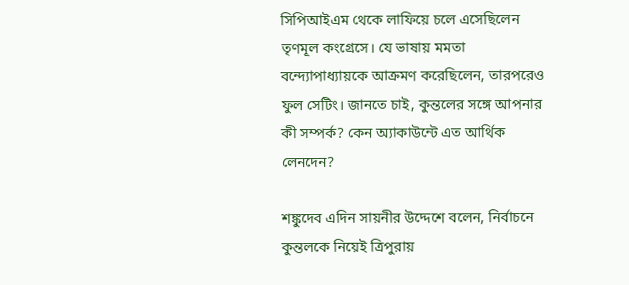সিপিআইএম থেকে লাফিয়ে চলে এসেছিলেন তৃণমূল কংগ্রেসে। যে ভাষায় মমতা বন্দ্যোপাধ্যায়কে আক্রমণ করেছিলেন, তারপরেও ফুল সেটিং। জানতে চাই, কুন্তলের সঙ্গে আপনার কী সম্পর্ক? কেন অ্যাকাউন্টে এত আর্থিক লেনদেন?

শঙ্কুদেব এদিন সায়নীর উদ্দেশে বলেন, নির্বাচনে কুন্তলকে নিয়েই ত্রিপুরায়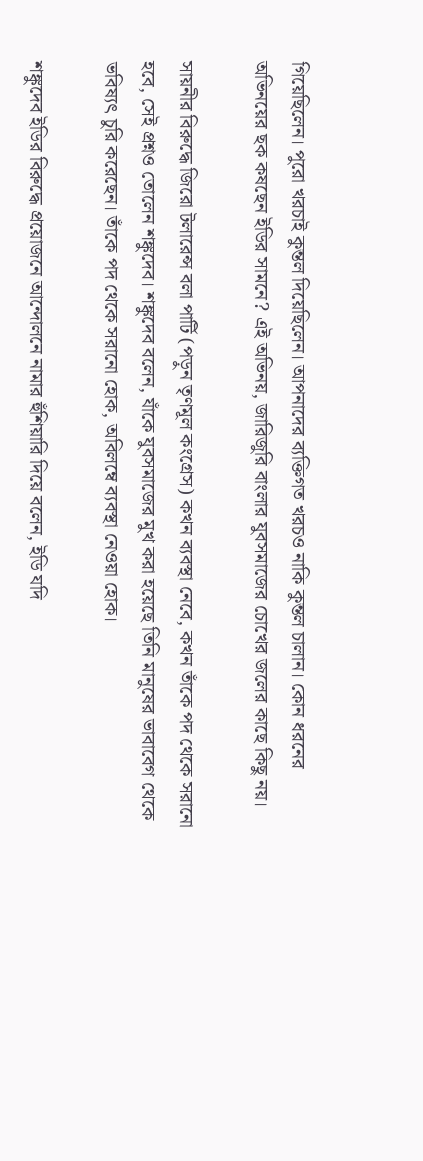গিয়েছিলেন। পুরো খরচাই কুন্তল দিয়েছিলেন। আপনাদের ব্যক্তিগত খরচও নাকি কুন্তল চালান। কোন ধরনের অভিনয়ের ছক কষছেন ইডির সামনে? এই অভিনয়, জারিজুরি বাংলার যুবসমাজের চোখের জলের কাছে কিছু নয়।

সায়নীর বিরুদ্ধে জিরো টলারেন্স বলা পার্টি (পড়ুন তৃণমূল কংগ্রেস) কখন ব্যবস্থা নেবে, কখন তাঁকে পদ থেকে সরানো হবে, সেই প্রশ্নও তোলেন শঙ্কুদেব। শঙ্কুদেব বলেন, যাঁকে যুবসমাজের মুখ করা হয়েছে তিনি মানুষের ভাবাবেগ থেকে ভবিষ্যৎ চুরি করেছেন। তাঁকে পদ থেকে সরানো হোক, অবিলম্বে ব্যবস্থা নেওয়া হোক।

শঙ্কুদেব ইডির বিরুদ্ধে প্রয়োজনে আন্দোলনে নামার হুঁশিয়ারি দিয়ে বলেন, ইডি যদি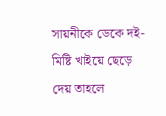সায়নীকে ডেকে দই-মিষ্টি খাইয়ে ছেড়ে দেয় তাহলে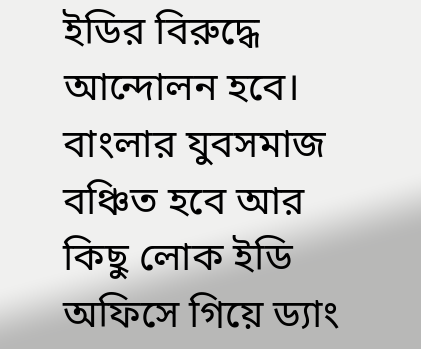ইডির বিরুদ্ধে আন্দোলন হবে। বাংলার যুবসমাজ বঞ্চিত হবে আর কিছু লোক ইডি অফিসে গিয়ে ড্যাং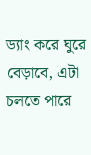ড্যাং করে ঘুরে বেড়াবে, এটা চলতে পারে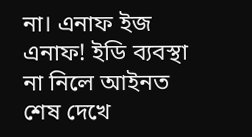না। এনাফ ইজ এনাফ! ইডি ব্যবস্থা না নিলে আইনত শেষ দেখে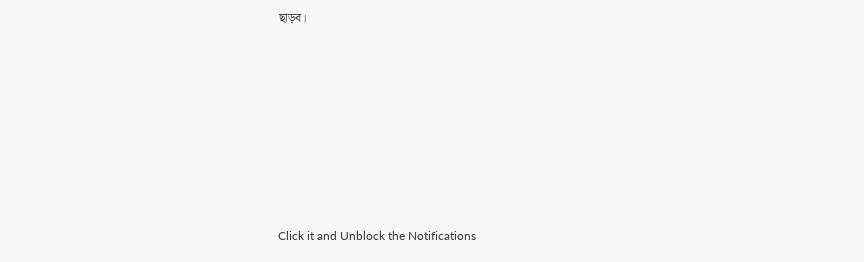ছাড়ব।












Click it and Unblock the Notifications